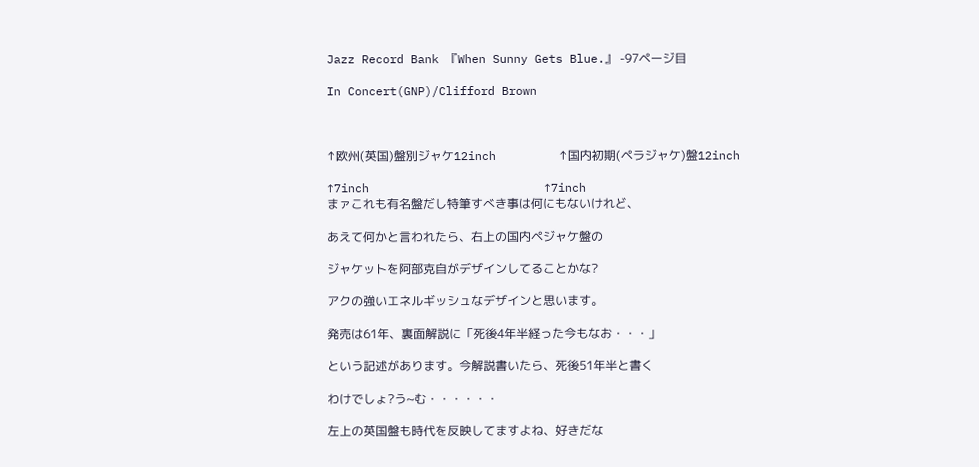Jazz Record Bank 『When Sunny Gets Blue.』 -97ページ目

In Concert(GNP)/Clifford Brown



↑欧州(英国)盤別ジャケ12inch         ↑国内初期(ペラジャケ)盤12inch

↑7inch                         ↑7inch
まァこれも有名盤だし特筆すべき事は何にもないけれど、

あえて何かと言われたら、右上の国内ペジャケ盤の

ジャケットを阿部克自がデザインしてることかな?

アクの強いエネルギッシュなデザインと思います。

発売は61年、裏面解説に「死後4年半経った今もなお・・・」

という記述があります。今解説書いたら、死後51年半と書く

わけでしょ?う~む・・・・・・

左上の英国盤も時代を反映してますよね、好きだな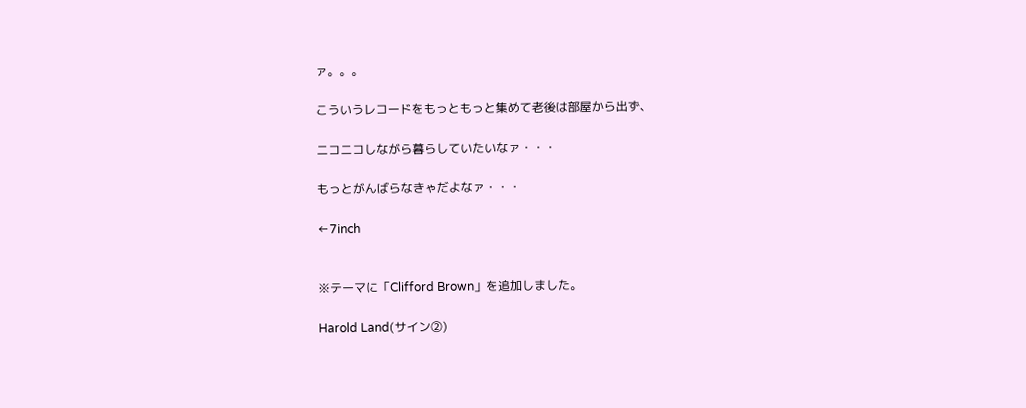ァ。。。

こういうレコードをもっともっと集めて老後は部屋から出ず、

ニコニコしながら暮らしていたいなァ・・・

もっとがんばらなきゃだよなァ・・・

←7inch


※テーマに「Clifford Brown」を追加しました。

Harold Land(サイン②)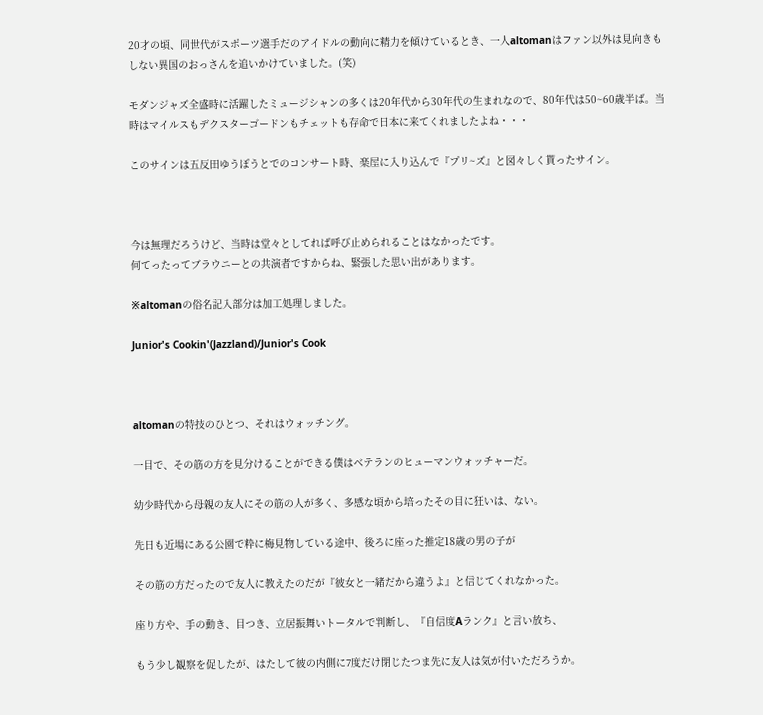20才の頃、同世代がスポーツ選手だのアイドルの動向に精力を傾けているとき、一人altomanはファン以外は見向きもしない異国のおっさんを追いかけていました。(笑)

モダンジャズ全盛時に活躍したミュージシャンの多くは20年代から30年代の生まれなので、80年代は50~60歳半ば。当時はマイルスもデクスターゴードンもチェットも存命で日本に来てくれましたよね・・・

このサインは五反田ゆうぽうとでのコンサート時、楽屋に入り込んで『プリ~ズ』と図々しく貰ったサイン。



今は無理だろうけど、当時は堂々としてれば呼び止められることはなかったです。
何てったってブラウニーとの共演者ですからね、緊張した思い出があります。

※altomanの俗名記入部分は加工処理しました。

Junior's Cookin'(Jazzland)/Junior's Cook



altomanの特技のひとつ、それはウォッチング。

一目で、その筋の方を見分けることができる僕はベテランのヒューマンウォッチャーだ。

幼少時代から母親の友人にその筋の人が多く、多感な頃から培ったその目に狂いは、ない。

先日も近場にある公園で粋に梅見物している途中、後ろに座った推定18歳の男の子が

その筋の方だったので友人に教えたのだが『彼女と一緒だから違うよ』と信じてくれなかった。

座り方や、手の動き、目つき、立居振舞いトータルで判断し、『自信度Aランク』と言い放ち、

もう少し観察を促したが、はたして彼の内側に7度だけ閉じたつま先に友人は気が付いただろうか。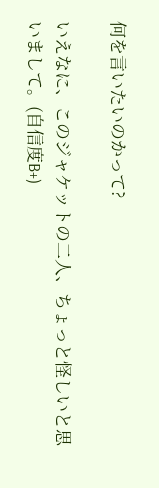何を言いたいのかって?

いえなに、このジャケットの二人、ちょっと怪しいと思いまして。(自信度B+)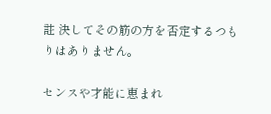註 決してその筋の方を否定するつもりはありません。

センスや才能に恵まれ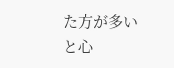た方が多いと心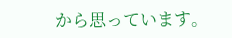から思っています。